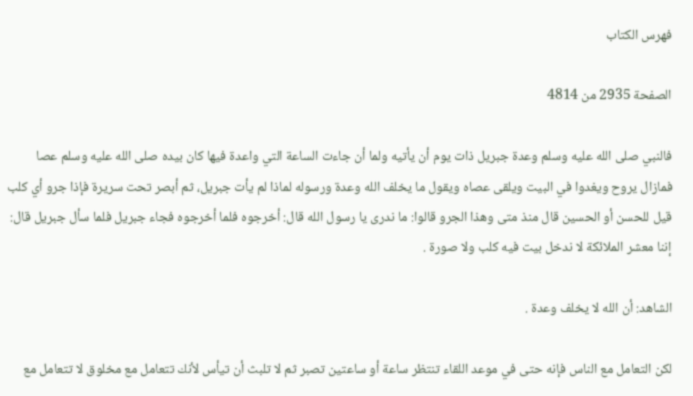فهرس الكتاب

الصفحة 2935 من 4814

فالنبي صلى الله عليه وسلم وعدة جبريل ذات يوم أن يأتيه ولما أن جاءت الساعة التي واعدة فيها كان بيده صلى الله عليه وسلم عصا فمازال يروح ويغدوا في البيت ويلقى عصاه ويقول ما يخلف الله وعدة ورسوله لماذا لم يأت جبريل، ثم أبصر تحت سريرة فإذا جرو أي كلب قيل للحسن أو الحسين قال منذ متى وهذا الجرو قالوا: ما ندرى يا رسول الله قال: أخرجوه فلما أخرجوه فجاء جبريل فلما سأل جبريل قال: إننا معشر الملائكة لا ندخل بيت فيه كلب ولا صورة .

الشاهد: أن الله لا يخلف وعدة .

لكن التعامل مع الناس فإنه حتى في موعد اللقاء تنتظر ساعة أو ساعتين تصبر ثم لا تلبث أن تيأس لأنك تتعامل مع مخلوق لا تتعامل مع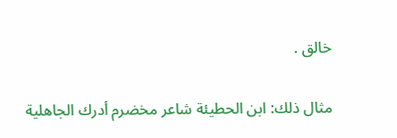خالق .

مثال ذلك: ابن الحطيئة شاعر مخضرم أدرك الجاهلية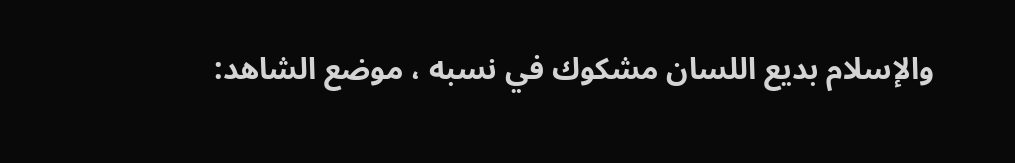والإسلام بديع اللسان مشكوك في نسبه ، موضع الشاهد: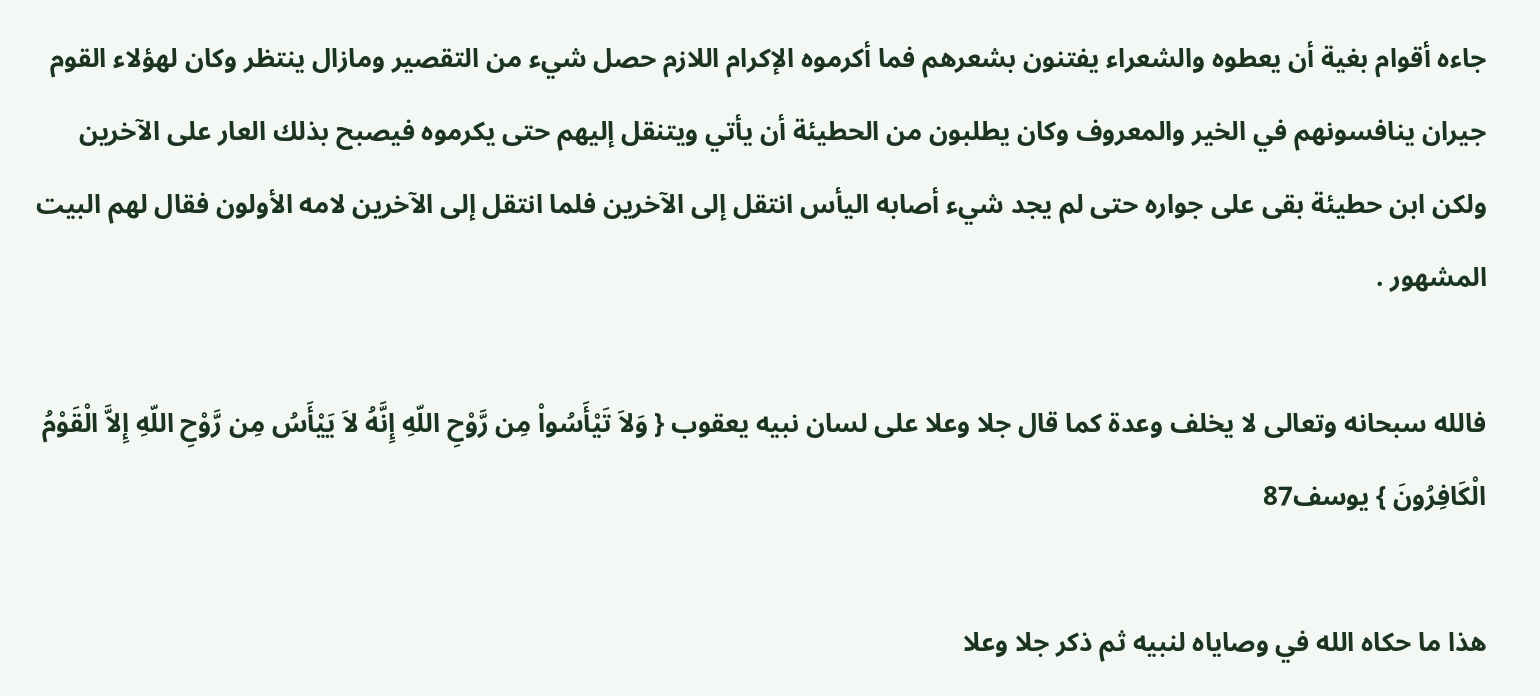جاءه أقوام بغية أن يعطوه والشعراء يفتنون بشعرهم فما أكرموه الإكرام اللازم حصل شيء من التقصير ومازال ينتظر وكان لهؤلاء القوم جيران ينافسونهم في الخير والمعروف وكان يطلبون من الحطيئة أن يأتي ويتنقل إليهم حتى يكرموه فيصبح بذلك العار على الآخرين ولكن ابن حطيئة بقى على جواره حتى لم يجد شيء أصابه اليأس انتقل إلى الآخرين فلما انتقل إلى الآخرين لامه الأولون فقال لهم البيت المشهور .

فالله سبحانه وتعالى لا يخلف وعدة كما قال جلا وعلا على لسان نبيه يعقوب { وَلاَ تَيْأَسُواْ مِن رَّوْحِ اللّهِ إِنَّهُ لاَ يَيْأَسُ مِن رَّوْحِ اللّهِ إِلاَّ الْقَوْمُ الْكَافِرُونَ } يوسف87

هذا ما حكاه الله في وصاياه لنبيه ثم ذكر جلا وعلا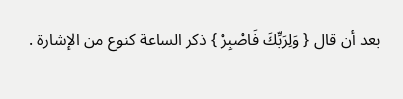بعد أن قال { وَلِرَبِّكَ فَاصْبِرْ } ذكر الساعة كنوع من الإشارة .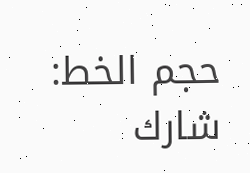حجم الخط:
شارك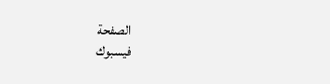الصفحة
فيسبوك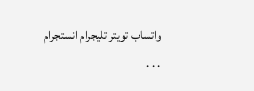واتساب تويتر تليجرام انستجرام
. . .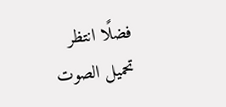فضلًا انتظر تحميل الصوت